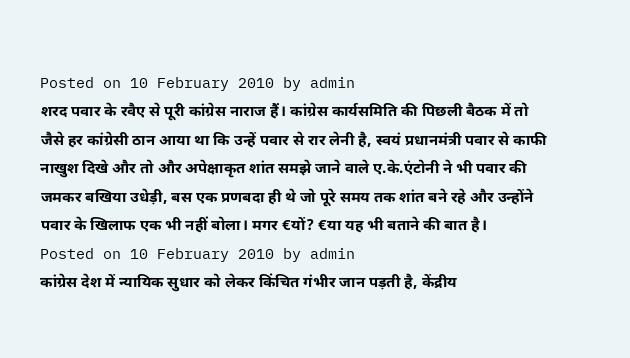Posted on 10 February 2010 by admin
शरद पवार के रवैए से पूरी कांग्रेस नाराज हैं। कांग्रेस कार्यसमिति की पिछली बैठक में तो जैसे हर कांग्रेसी ठान आया था कि उन्हें पवार से रार लेनी है, स्वयं प्रधानमंत्री पवार से काफी नाखुश दिखे और तो और अपेक्षाकृत शांत समझे जाने वाले ए.के.एंटोनी ने भी पवार की जमकर बखिया उधेड़ी, बस एक प्रणबदा ही थे जो पूरे समय तक शांत बने रहे और उन्होंने पवार के खिलाफ एक भी नहीं बोला। मगर €यों? €या यह भी बताने की बात है।
Posted on 10 February 2010 by admin
कांग्रेस देश में न्यायिक सुधार को लेकर किंचित गंभीर जान पड़ती है, केंद्रीय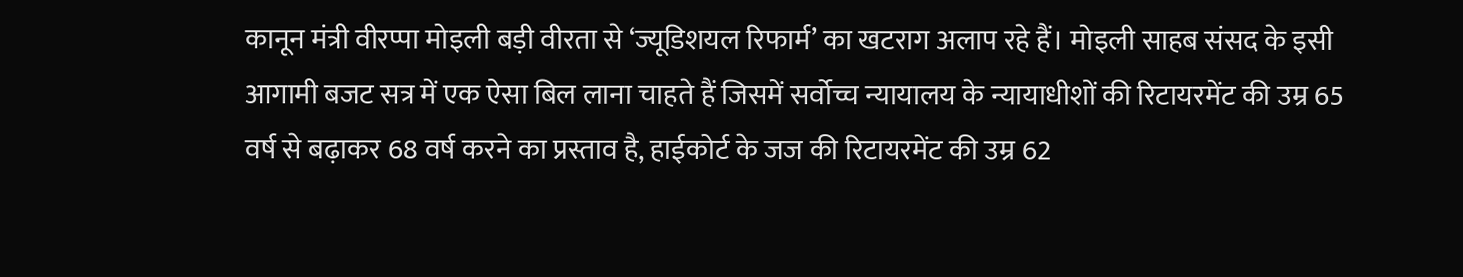कानून मंत्री वीरप्पा मोइली बड़ी वीरता से ‘ज्यूडिशयल रिफार्म’ का खटराग अलाप रहे हैं। मोइली साहब संसद के इसी आगामी बजट सत्र में एक ऐसा बिल लाना चाहते हैं जिसमें सर्वोच्च न्यायालय के न्यायाधीशों की रिटायरमेंट की उम्र 65 वर्ष से बढ़ाकर 68 वर्ष करने का प्रस्ताव है, हाईकोर्ट के जज की रिटायरमेंट की उम्र 62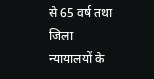से 65 वर्ष तथा जिला न्यायालयों के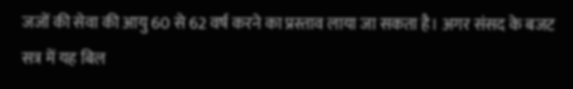जजों की सेवा की आयु 60 से 62 वर्ष करने का प्रस्ताव लाया जा सकता है। अगर संसद के बजट सत्र में यह बिल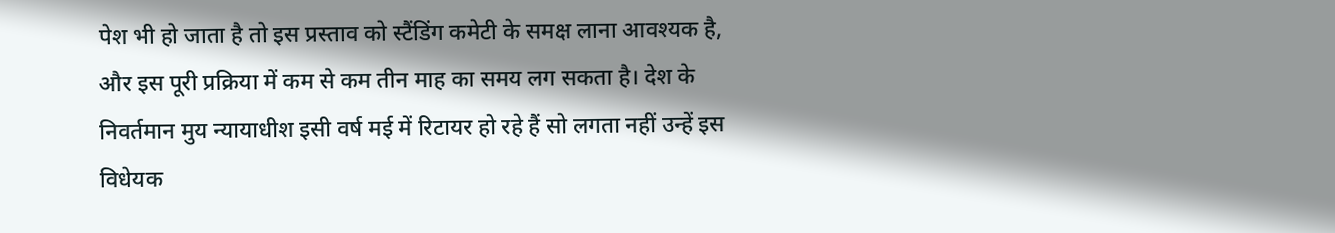पेश भी हो जाता है तो इस प्रस्ताव को स्टैंडिंग कमेटी के समक्ष लाना आवश्यक है, और इस पूरी प्रक्रिया में कम से कम तीन माह का समय लग सकता है। देश के निवर्तमान मुय न्यायाधीश इसी वर्ष मई में रिटायर हो रहे हैं सो लगता नहीं उन्हें इस विधेयक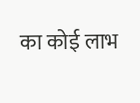का कोई लाभ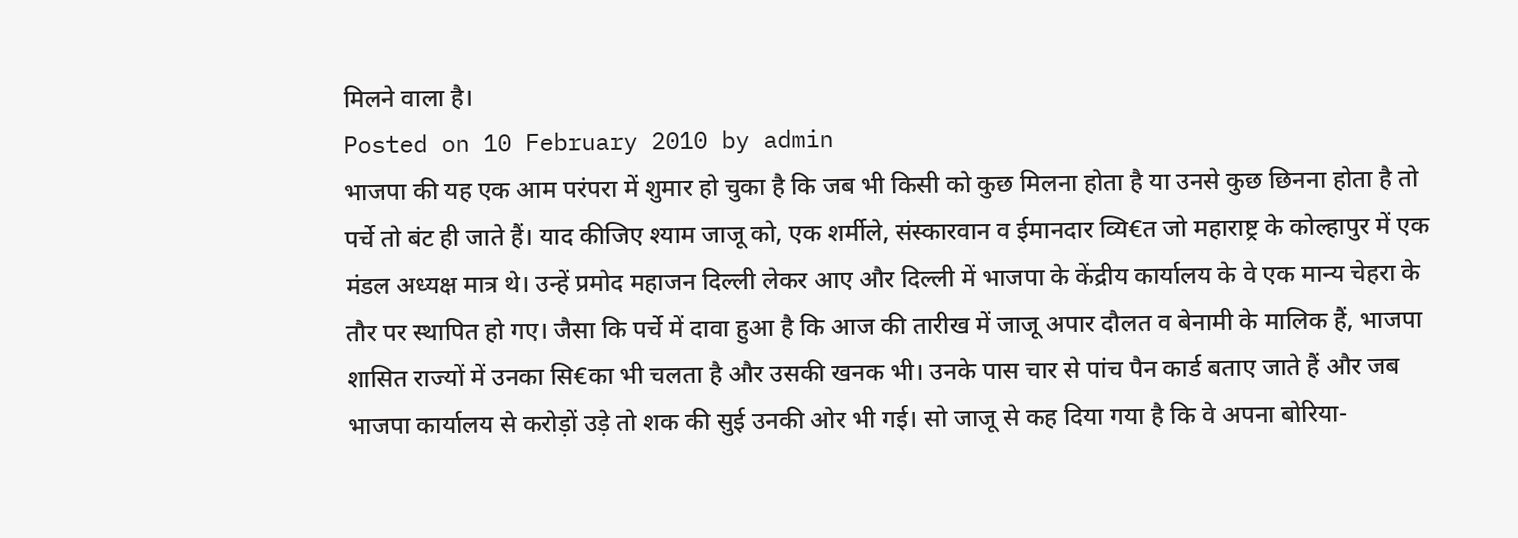मिलने वाला है।
Posted on 10 February 2010 by admin
भाजपा की यह एक आम परंपरा में शुमार हो चुका है कि जब भी किसी को कुछ मिलना होता है या उनसे कुछ छिनना होता है तो पर्चे तो बंट ही जाते हैं। याद कीजिए श्याम जाजू को, एक शर्मीले, संस्कारवान व ईमानदार व्यि€त जो महाराष्ट्र के कोल्हापुर में एक मंडल अध्यक्ष मात्र थे। उन्हें प्रमोद महाजन दिल्ली लेकर आए और दिल्ली में भाजपा के केंद्रीय कार्यालय के वे एक मान्य चेहरा के तौर पर स्थापित हो गए। जैसा कि पर्चे में दावा हुआ है कि आज की तारीख में जाजू अपार दौलत व बेनामी के मालिक हैं, भाजपा शासित राज्यों में उनका सि€का भी चलता है और उसकी खनक भी। उनके पास चार से पांच पैन कार्ड बताए जाते हैं और जब भाजपा कार्यालय से करोड़ों उड़े तो शक की सुई उनकी ओर भी गई। सो जाजू से कह दिया गया है कि वे अपना बोरिया-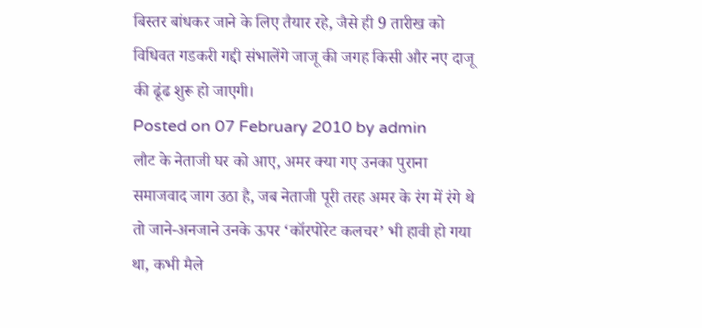बिस्तर बांधकर जाने के लिए तैयार रहे, जैसे ही 9 तारीख को विधिवत गडकरी गद्दी संभालेंगे जाजू की जगह किसी और नए दाजू की ढूंढ शुरू हो जाएगी।
Posted on 07 February 2010 by admin
लौट के नेताजी घर को आए, अमर क्या गए उनका पुराना समाजवाद जाग उठा है, जब नेताजी पूरी तरह अमर के रंग में रंगे थे तो जाने-अनजाने उनके ऊपर ‘कॉरपोरेट कलचर’ भी हावी हो गया था, कभी मैले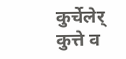कुर्चेलेर् कुत्ते व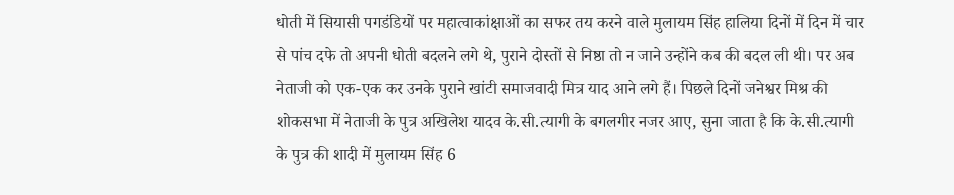धोती में सियासी पगडंडियों पर महात्वाकांक्षाओं का सफर तय करने वाले मुलायम सिंह हालिया दिनों में दिन में चार से पांच दफे तो अपनी धोती बदलने लगे थे, पुराने दोस्तों से निष्ठा तो न जाने उन्होंने कब की बदल ली थी। पर अब नेताजी को एक-एक कर उनके पुराने खांटी समाजवादी मित्र याद आने लगे हैं। पिछले दिनों जनेश्वर मिश्र की शोकसभा में नेताजी के पुत्र अखिलेश यादव के.सी.त्यागी के बगलगीर नजर आए, सुना जाता है कि के.सी.त्यागी के पुत्र की शादी में मुलायम सिंह 6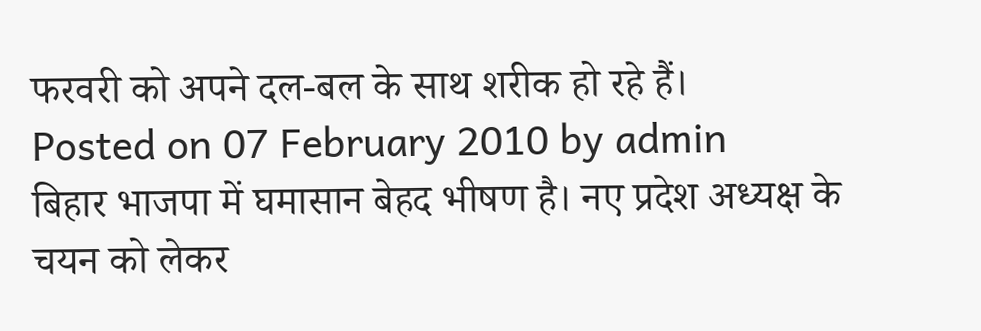फरवरी को अपने दल-बल के साथ शरीक हो रहे हैं।
Posted on 07 February 2010 by admin
बिहार भाजपा में घमासान बेहद भीषण है। नए प्रदेश अध्यक्ष के चयन को लेकर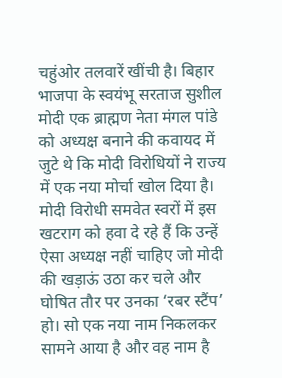चहुंओर तलवारें खींची है। बिहार भाजपा के स्वयंभू सरताज सुशील मोदी एक ब्राह्मण नेता मंगल पांडे को अध्यक्ष बनाने की कवायद में जुटे थे कि मोदी विरोधियों ने राज्य में एक नया मोर्चा खोल दिया है। मोदी विरोधी समवेत स्वरों में इस खटराग को हवा दे रहे हैं कि उन्हें ऐसा अध्यक्ष नहीं चाहिए जो मोदी की खड़ाऊं उठा कर चले और घोषित तौर पर उनका ‘रबर स्टैंप’ हो। सो एक नया नाम निकलकर सामने आया है और वह नाम है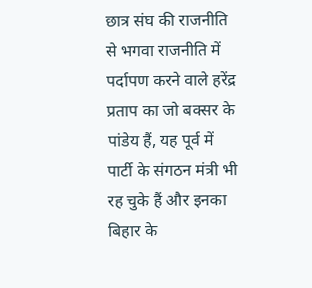छात्र संघ की राजनीति से भगवा राजनीति में पर्दापण करने वाले हरेंद्र प्रताप का जो बक्सर के पांडेय हैं, यह पूर्व में पार्टी के संगठन मंत्री भी रह चुके हैं और इनका बिहार के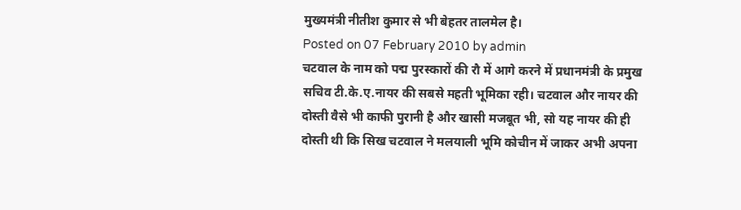मुख्यमंत्री नीतीश कुमार से भी बेहतर तालमेल है।
Posted on 07 February 2010 by admin
चटवाल के नाम को पद्म पुरस्कारों की रौ में आगे करने में प्रधानमंत्री के प्रमुख सचिव टी.के.ए.नायर की सबसे महती भूमिका रही। चटवाल और नायर की दोस्ती वैसे भी काफी पुरानी है और खासी मजबूत भी, सो यह नायर की ही दोस्ती थी कि सिख चटवाल ने मलयाली भूमि कोचीन में जाकर अभी अपना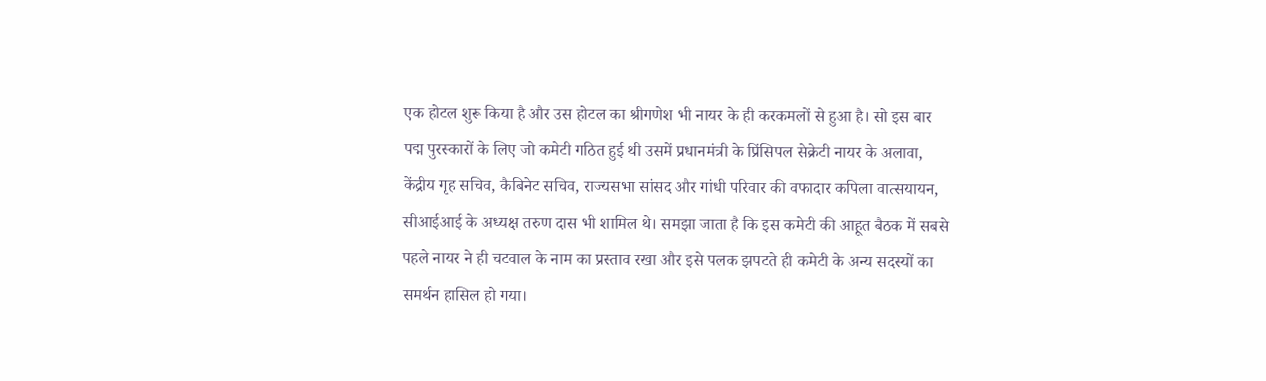एक होटल शुरू किया है और उस होटल का श्रीगणेश भी नायर के ही करकमलों से हुआ है। सो इस बार पद्म पुरस्कारों के लिए जो कमेटी गठित हुई थी उसमें प्रधानमंत्री के प्रिंसिपल सेक्रेटी नायर के अलावा, केंद्रीय गृह सचिव, कैबिनेट सचिव, राज्यसभा सांसद और गांधी परिवार की वफादार कपिला वात्सयायन, सीआईआई के अध्यक्ष तरुण दास भी शामिल थे। समझा जाता है कि इस कमेटी की आहूत बैठक में सबसे पहले नायर ने ही चटवाल के नाम का प्रस्ताव रखा और इसे पलक झपटते ही कमेटी के अन्य सदस्यों का समर्थन हासिल हो गया।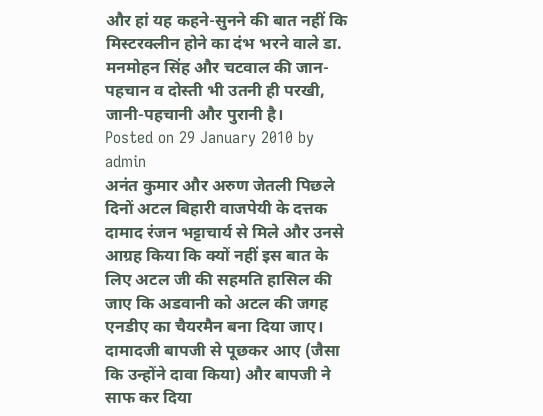और हां यह कहने-सुनने की बात नहीं कि मिस्टरक्लीन होने का दंभ भरने वाले डा. मनमोहन सिंह और चटवाल की जान-पहचान व दोस्ती भी उतनी ही परखी, जानी-पहचानी और पुरानी है।
Posted on 29 January 2010 by admin
अनंत कुमार और अरुण जेतली पिछले दिनों अटल बिहारी वाजपेयी के दत्तक दामाद रंजन भट्टाचार्य से मिले और उनसे आग्रह किया कि क्यों नहीं इस बात के लिए अटल जी की सहमति हासिल की जाए कि अडवानी को अटल की जगह एनडीए का चैयरमैन बना दिया जाए। दामादजी बापजी से पूछकर आए (जैसा कि उन्होंने दावा किया) और बापजी ने साफ कर दिया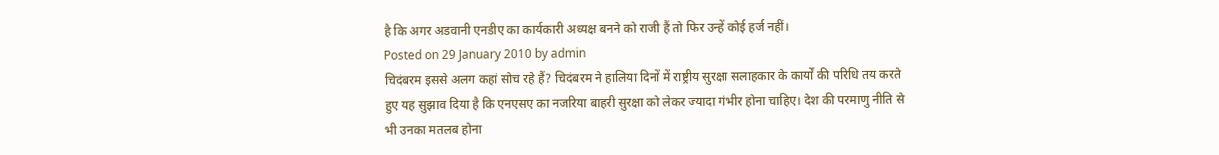है कि अगर अडवानी एनडीए का कार्यकारी अध्यक्ष बनने को राजी हैं तो फिर उन्हें कोई हर्ज नहीं।
Posted on 29 January 2010 by admin
चिदंबरम इससे अलग कहां सोच रहे हैं? चिदंबरम ने हालिया दिनों में राष्ट्रीय सुरक्षा सलाहकार के कार्यों की परिधि तय करते हुए यह सुझाव दिया है कि एनएसए का नजरिया बाहरी सुरक्षा को लेकर ज्यादा गंभीर होना चाहिए। देश की परमाणु नीति से भी उनका मतलब होना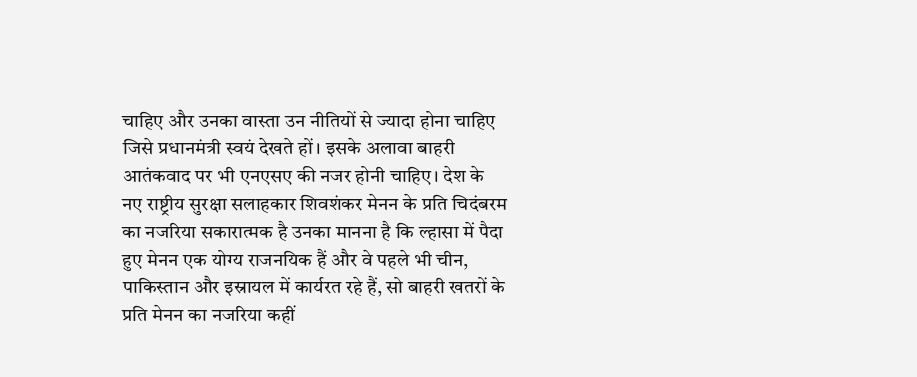चाहिए और उनका वास्ता उन नीतियों से ज्यादा होना चाहिए जिसे प्रधानमंत्री स्वयं देखते हों। इसके अलावा बाहरी आतंकवाद पर भी एनएसए की नजर होनी चाहिए। देश के नए राष्ट्रीय सुरक्षा सलाहकार शिवशंकर मेनन के प्रति चिदंबरम का नजरिया सकारात्मक है उनका मानना है कि ल्हासा में पैदा हुए मेनन एक योग्य राजनयिक हैं और वे पहले भी चीन, पाकिस्तान और इस्रायल में कार्यरत रहे हैं, सो बाहरी खतरों के प्रति मेनन का नजरिया कहीं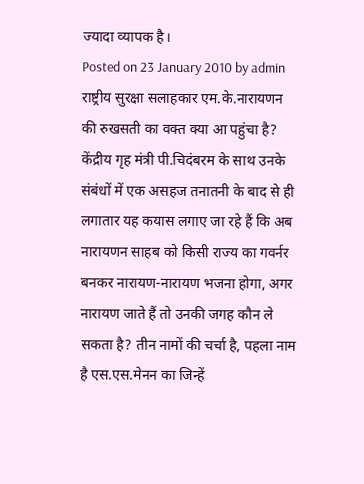ज्यादा व्यापक है।
Posted on 23 January 2010 by admin
राष्ट्रीय सुरक्षा सलाहकार एम.के.नारायणन की रुखसती का वक्त क्या आ पहुंचा है? केंद्रीय गृह मंत्री पी.चिदंबरम के साथ उनके संबंधों में एक असहज तनातनी के बाद से ही लगातार यह कयास लगाए जा रहे हैं कि अब नारायणन साहब को किसी राज्य का गवर्नर बनकर नारायण-नारायण भजना होगा, अगर नारायण जाते हैं तो उनकी जगह कौन ले सकता है? तीन नामों की चर्चा है, पहला नाम है एस.एस.मेनन का जिन्हें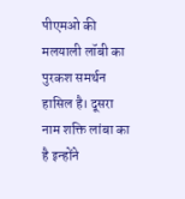पीएमओ की मलयाली लॉबी का पुरकश समर्थन हासिल है। दूसरा नाम शक्ति लांबा का है इन्होंने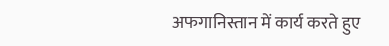अफगानिस्तान में कार्य करते हुए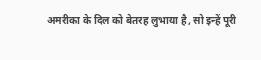अमरीका के दिल को बेतरह लुभाया है, सो इन्हें पूरी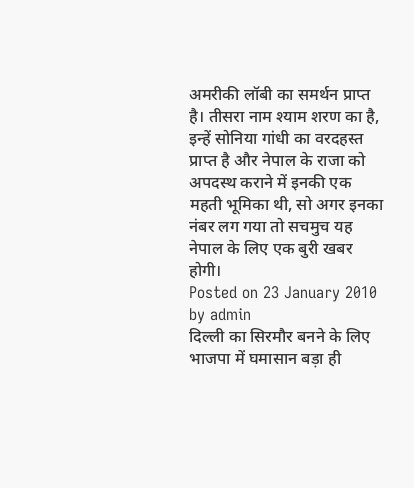अमरीकी लॉबी का समर्थन प्राप्त है। तीसरा नाम श्याम शरण का है, इन्हें सोनिया गांधी का वरदहस्त प्राप्त है और नेपाल के राजा को अपदस्थ कराने में इनकी एक महती भूमिका थी, सो अगर इनका नंबर लग गया तो सचमुच यह नेपाल के लिए एक बुरी खबर होगी।
Posted on 23 January 2010 by admin
दिल्ली का सिरमौर बनने के लिए भाजपा में घमासान बड़ा ही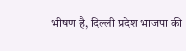भीषण है, दिल्ली प्रदेश भाजपा की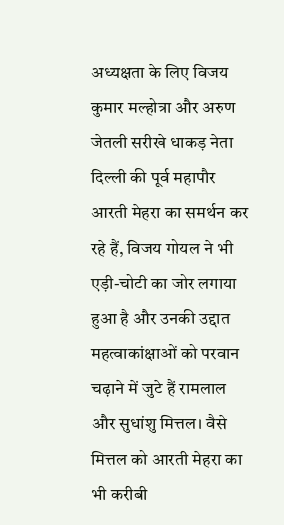अध्यक्षता के लिए विजय कुमार मल्होत्रा और अरुण जेतली सरीखे धाकड़ नेता दिल्ली की पूर्व महापौर आरती मेहरा का समर्थन कर रहे हैं, विजय गोयल ने भी एड़ी-चोटी का जोर लगाया हुआ है और उनकी उद्दात महत्वाकांक्षाओं को परवान चढ़ाने में जुटे हैं रामलाल और सुधांशु मित्तल। वैसे मित्तल को आरती मेहरा का भी करीबी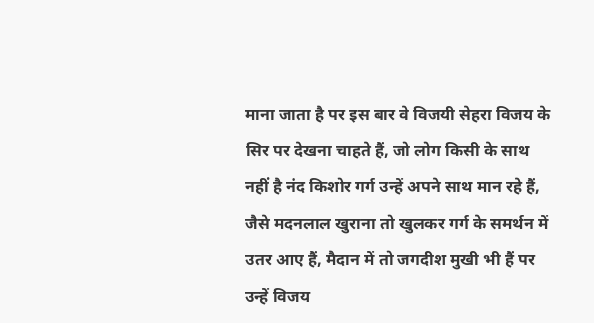माना जाता है पर इस बार वे विजयी सेहरा विजय के सिर पर देखना चाहते हैं, जो लोग किसी के साथ नहीं है नंद किशोर गर्ग उन्हें अपने साथ मान रहे हैं, जैसे मदनलाल खुराना तो खुलकर गर्ग के समर्थन में उतर आए हैं, मैदान में तो जगदीश मुखी भी हैं पर उन्हें विजय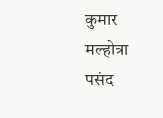कुमार मल्होत्रा पसंद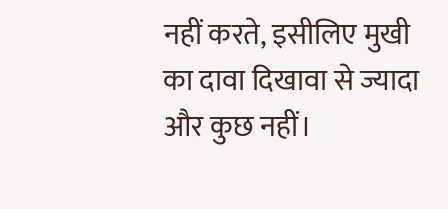नहीं करते, इसीलिए मुखी का दावा दिखावा से ज्यादा और कुछ नहीं।